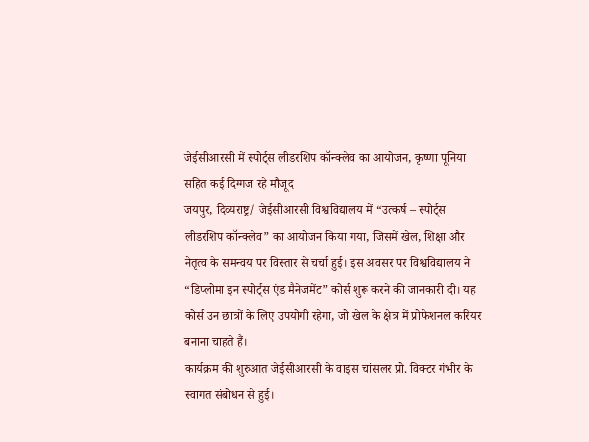जेईसीआरसी में स्पोर्ट्स लीडरशिप कॉन्क्लेव का आयोजन, कृष्णा पूनिया सहित कई दिग्गज रहे मौजूद
जयपुर, दिव्यराष्ट्र/ जेईसीआरसी विश्वविद्यालय में “उत्कर्ष – स्पोर्ट्स लीडरशिप कॉन्क्लेव” का आयोजन किया गया, जिसमें खेल, शिक्षा और नेतृत्व के समन्वय पर विस्तार से चर्चा हुई। इस अवसर पर विश्वविद्यालय ने “डिप्लोमा इन स्पोर्ट्स एंड मैनेजमेंट” कोर्स शुरू करने की जानकारी दी। यह कोर्स उन छात्रों के लिए उपयोगी रहेगा, जो खेल के क्षेत्र में प्रोफेशनल करियर बनाना चाहते हैं।
कार्यक्रम की शुरुआत जेईसीआरसी के वाइस चांसलर प्रो. विक्टर गंभीर के स्वागत संबोधन से हुई।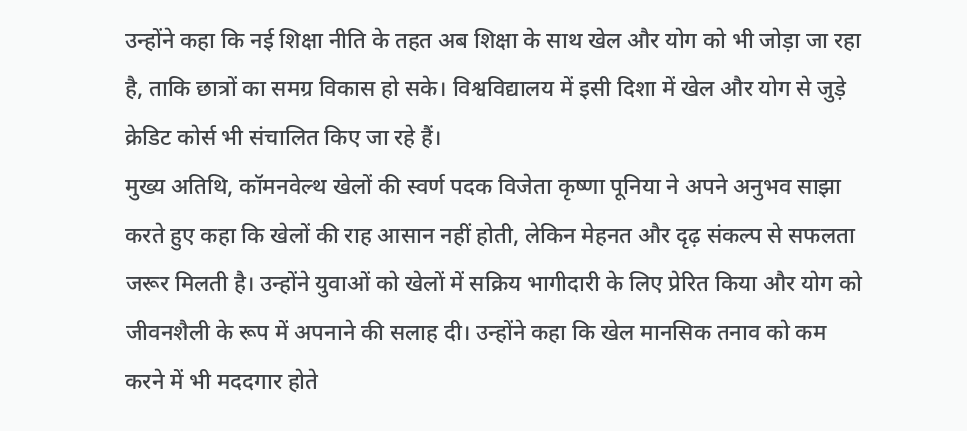उन्होंने कहा कि नई शिक्षा नीति के तहत अब शिक्षा के साथ खेल और योग को भी जोड़ा जा रहा है, ताकि छात्रों का समग्र विकास हो सके। विश्वविद्यालय में इसी दिशा में खेल और योग से जुड़े क्रेडिट कोर्स भी संचालित किए जा रहे हैं।
मुख्य अतिथि, कॉमनवेल्थ खेलों की स्वर्ण पदक विजेता कृष्णा पूनिया ने अपने अनुभव साझा करते हुए कहा कि खेलों की राह आसान नहीं होती, लेकिन मेहनत और दृढ़ संकल्प से सफलता जरूर मिलती है। उन्होंने युवाओं को खेलों में सक्रिय भागीदारी के लिए प्रेरित किया और योग को जीवनशैली के रूप में अपनाने की सलाह दी। उन्होंने कहा कि खेल मानसिक तनाव को कम करने में भी मददगार होते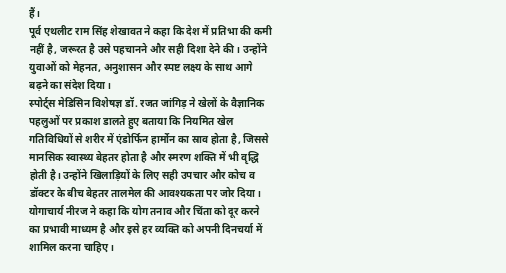हैं।
पूर्व एथलीट राम सिंह शेखावत ने कहा कि देश में प्रतिभा की कमी नहीं है, जरूरत है उसे पहचानने और सही दिशा देने की। उन्होंने युवाओं को मेहनत, अनुशासन और स्पष्ट लक्ष्य के साथ आगे बढ़ने का संदेश दिया।
स्पोर्ट्स मेडिसिन विशेषज्ञ डॉ. रजत जांगिड़ ने खेलों के वैज्ञानिक पहलुओं पर प्रकाश डालते हुए बताया कि नियमित खेल गतिविधियों से शरीर में एंडोर्फिन हार्मोन का स्राव होता है, जिससे मानसिक स्वास्थ्य बेहतर होता है और स्मरण शक्ति में भी वृद्धि होती है। उन्होंने खिलाड़ियों के लिए सही उपचार और कोच व डॉक्टर के बीच बेहतर तालमेल की आवश्यकता पर जोर दिया।
योगाचार्य नीरज ने कहा कि योग तनाव और चिंता को दूर करने का प्रभावी माध्यम है और इसे हर व्यक्ति को अपनी दिनचर्या में शामिल करना चाहिए।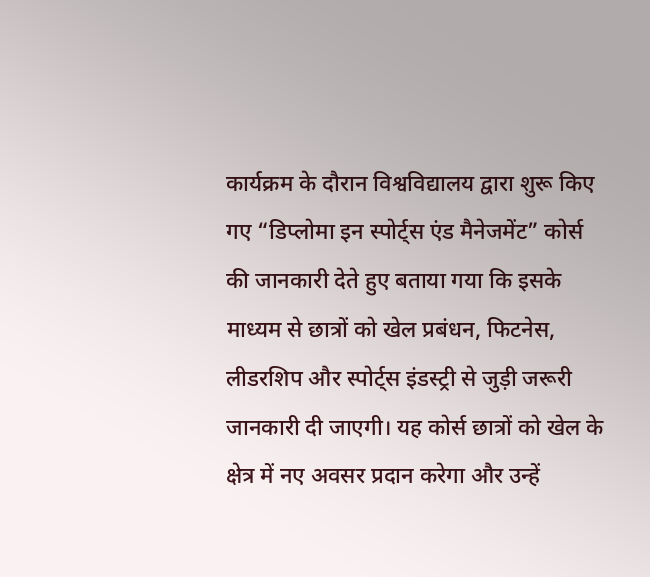कार्यक्रम के दौरान विश्वविद्यालय द्वारा शुरू किए गए “डिप्लोमा इन स्पोर्ट्स एंड मैनेजमेंट” कोर्स की जानकारी देते हुए बताया गया कि इसके माध्यम से छात्रों को खेल प्रबंधन, फिटनेस, लीडरशिप और स्पोर्ट्स इंडस्ट्री से जुड़ी जरूरी जानकारी दी जाएगी। यह कोर्स छात्रों को खेल के क्षेत्र में नए अवसर प्रदान करेगा और उन्हें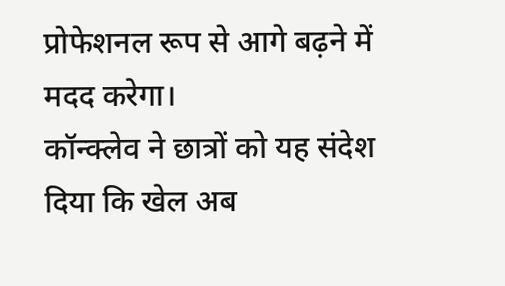प्रोफेशनल रूप से आगे बढ़ने में मदद करेगा।
कॉन्क्लेव ने छात्रों को यह संदेश दिया कि खेल अब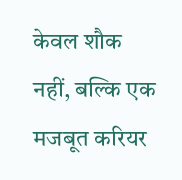केवल शौक नहीं, बल्कि एक मजबूत करियर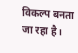विकल्प बनता जा रहा है।